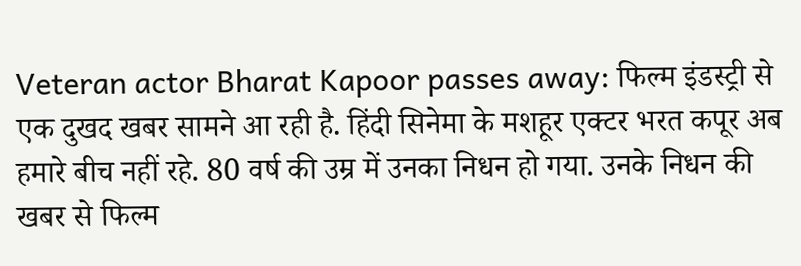Veteran actor Bharat Kapoor passes away: फिल्म इंडस्ट्री से एक दुखद खबर सामने आ रही है. हिंदी सिनेमा के मशहूर एक्टर भरत कपूर अब हमारे बीच नहीं रहे. 80 वर्ष की उम्र में उनका निधन हो गया. उनके निधन की खबर से फिल्म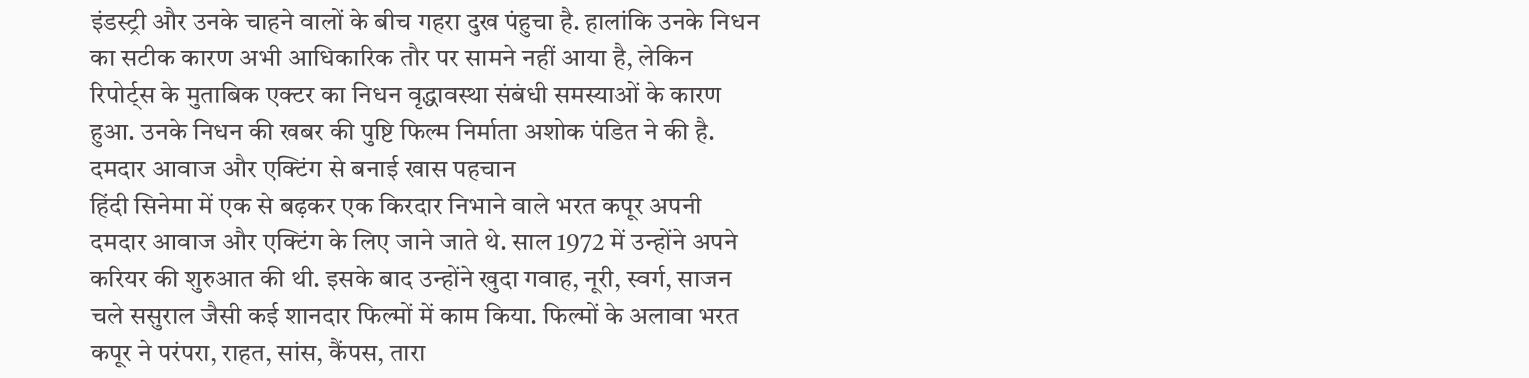इंडस्ट्री और उनके चाहने वालों के बीच गहरा दुख पंहुचा है. हालांकि उनके निधन का सटीक कारण अभी आधिकारिक तौर पर सामने नहीं आया है, लेकिन रिपोर्ट्स के मुताबिक एक्टर का निधन वृद्धावस्था संबंधी समस्याओं के कारण हुआ. उनके निधन की खबर की पुष्टि फिल्म निर्माता अशोक पंडित ने की है.
दमदार आवाज और एक्टिंग से बनाई खास पहचान
हिंदी सिनेमा में एक से बढ़कर एक किरदार निभाने वाले भरत कपूर अपनी दमदार आवाज और एक्टिंग के लिए जाने जाते थे. साल 1972 में उन्होंने अपने करियर की शुरुआत की थी. इसके बाद उन्होंने खुदा गवाह, नूरी, स्वर्ग, साजन चले ससुराल जैसी कई शानदार फिल्मों में काम किया. फिल्मों के अलावा भरत कपूर ने परंपरा, राहत, सांस, कैंपस, तारा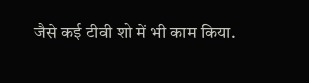जैसे कई टीवी शो में भी काम किया.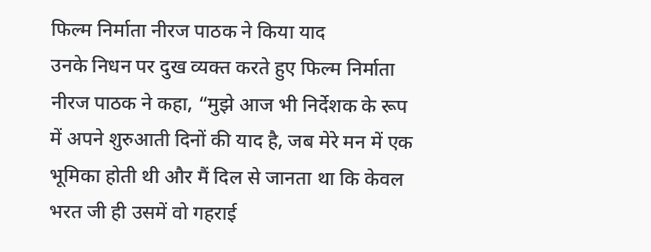फिल्म निर्माता नीरज पाठक ने किया याद
उनके निधन पर दुख व्यक्त करते हुए फिल्म निर्माता नीरज पाठक ने कहा, “मुझे आज भी निर्देशक के रूप में अपने शुरुआती दिनों की याद है, जब मेरे मन में एक भूमिका होती थी और मैं दिल से जानता था कि केवल भरत जी ही उसमें वो गहराई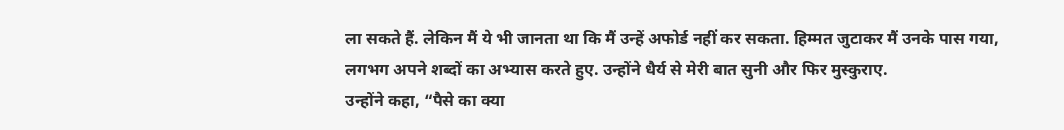ला सकते हैं. लेकिन मैं ये भी जानता था कि मैं उन्हें अफोर्ड नहीं कर सकता. हिम्मत जुटाकर मैं उनके पास गया, लगभग अपने शब्दों का अभ्यास करते हुए. उन्होंने धैर्य से मेरी बात सुनी और फिर मुस्कुराए.
उन्होंने कहा, “पैसे का क्या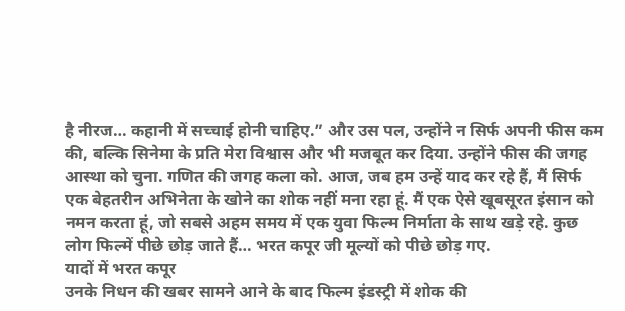है नीरज… कहानी में सच्चाई होनी चाहिए.” और उस पल, उन्होंने न सिर्फ अपनी फीस कम की, बल्कि सिनेमा के प्रति मेरा विश्वास और भी मजबूत कर दिया. उन्होंने फीस की जगह आस्था को चुना. गणित की जगह कला को. आज, जब हम उन्हें याद कर रहे हैं, मैं सिर्फ एक बेहतरीन अभिनेता के खोने का शोक नहीं मना रहा हूं. मैं एक ऐसे खूबसूरत इंसान को नमन करता हूं, जो सबसे अहम समय में एक युवा फिल्म निर्माता के साथ खड़े रहे. कुछ लोग फिल्में पीछे छोड़ जाते हैं… भरत कपूर जी मूल्यों को पीछे छोड़ गए.
यादों में भरत कपूर
उनके निधन की खबर सामने आने के बाद फिल्म इंडस्ट्री में शोक की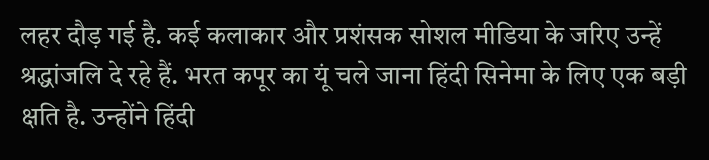लहर दौड़ गई है. कई कलाकार और प्रशंसक सोशल मीडिया के जरिए उन्हें श्रद्धांजलि दे रहे हैं. भरत कपूर का यूं चले जाना हिंदी सिनेमा के लिए एक बड़ी क्षति है. उन्होंने हिंदी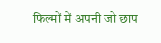फिल्मों में अपनी जो छाप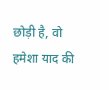छोड़ी है, वो हमेशा याद की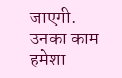जाएगी. उनका काम हमेशा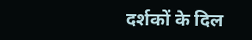दर्शकों के दिल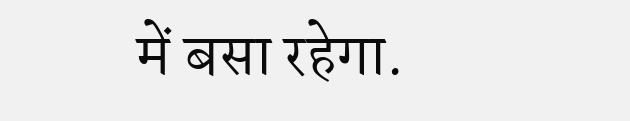में बसा रहेगा.